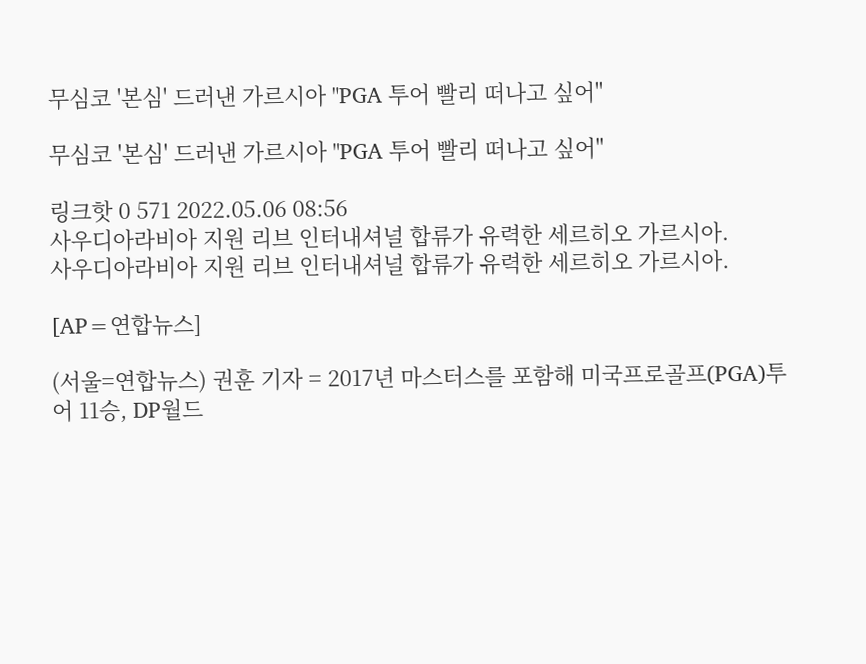무심코 '본심' 드러낸 가르시아 "PGA 투어 빨리 떠나고 싶어"

무심코 '본심' 드러낸 가르시아 "PGA 투어 빨리 떠나고 싶어"

링크핫 0 571 2022.05.06 08:56
사우디아라비아 지원 리브 인터내셔널 합류가 유력한 세르히오 가르시아.
사우디아라비아 지원 리브 인터내셔널 합류가 유력한 세르히오 가르시아.

[AP=연합뉴스]

(서울=연합뉴스) 권훈 기자 = 2017년 마스터스를 포함해 미국프로골프(PGA)투어 11승, DP월드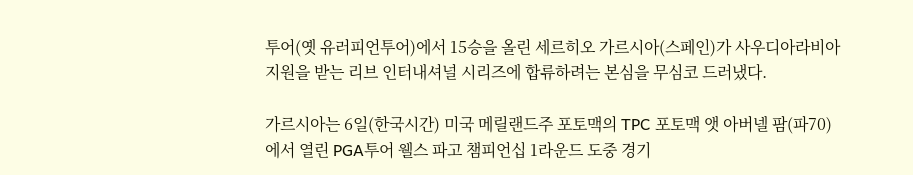투어(옛 유러피언투어)에서 15승을 올린 세르히오 가르시아(스페인)가 사우디아라비아 지원을 받는 리브 인터내셔널 시리즈에 합류하려는 본심을 무심코 드러냈다.

가르시아는 6일(한국시간) 미국 메릴랜드주 포토맥의 TPC 포토맥 앳 아버넬 팜(파70)에서 열린 PGA투어 웰스 파고 챔피언십 1라운드 도중 경기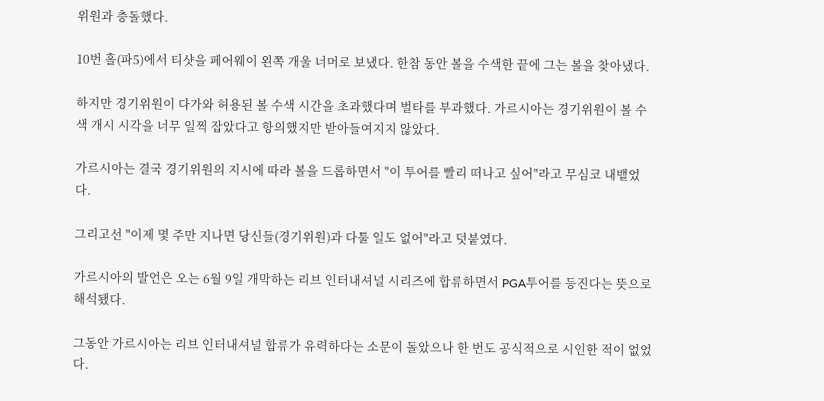위원과 충돌했다.

10번 홀(파5)에서 티샷을 페어웨이 왼쪽 개울 너머로 보냈다. 한참 동안 볼을 수색한 끝에 그는 볼을 찾아냈다.

하지만 경기위원이 다가와 허용된 볼 수색 시간을 초과했다며 벌타를 부과했다. 가르시아는 경기위원이 볼 수색 개시 시각을 너무 일찍 잡았다고 항의했지만 받아들여지지 않았다.

가르시아는 결국 경기위원의 지시에 따라 볼을 드롭하면서 "이 투어를 빨리 떠나고 싶어"라고 무심코 내뱉었다.

그리고선 "이제 몇 주만 지나면 당신들(경기위원)과 다툴 일도 없어"라고 덧붙였다.

가르시아의 발언은 오는 6월 9일 개막하는 리브 인터내셔널 시리즈에 합류하면서 PGA투어를 등진다는 뜻으로 해석됐다.

그동안 가르시아는 리브 인터내셔널 합류가 유력하다는 소문이 돌았으나 한 번도 공식적으로 시인한 적이 없었다.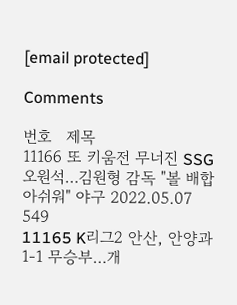[email protected]

Comments

번호   제목
11166 또 키움전 무너진 SSG 오원석…김원형 감독 "볼 배합 아쉬워" 야구 2022.05.07 549
11165 K리그2 안산, 안양과 1-1 무승부…개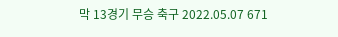막 13경기 무승 축구 2022.05.07 671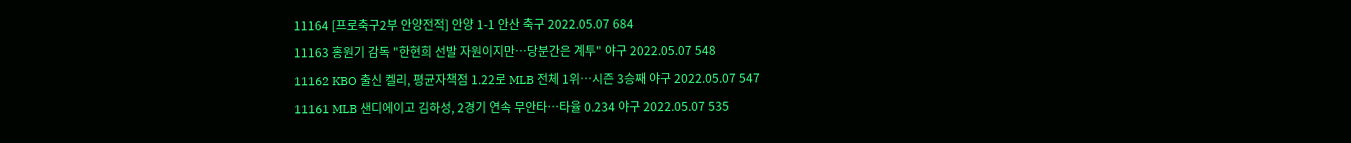11164 [프로축구2부 안양전적] 안양 1-1 안산 축구 2022.05.07 684
11163 홍원기 감독 "한현희 선발 자원이지만…당분간은 계투" 야구 2022.05.07 548
11162 KBO 출신 켈리, 평균자책점 1.22로 MLB 전체 1위…시즌 3승째 야구 2022.05.07 547
11161 MLB 샌디에이고 김하성, 2경기 연속 무안타…타율 0.234 야구 2022.05.07 535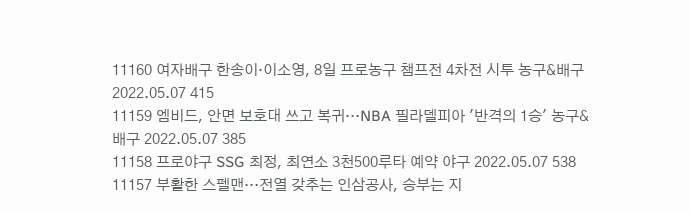11160 여자배구 한송이·이소영, 8일 프로농구 챔프전 4차전 시투 농구&배구 2022.05.07 415
11159 엠비드, 안면 보호대 쓰고 복귀…NBA 필라델피아 '반격의 1승' 농구&배구 2022.05.07 385
11158 프로야구 SSG 최정, 최연소 3천500루타 예약 야구 2022.05.07 538
11157 부활한 스펠맨…전열 갖추는 인삼공사, 승부는 지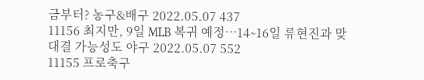금부터? 농구&배구 2022.05.07 437
11156 최지만, 9일 MLB 복귀 예정…14∼16일 류현진과 맞대결 가능성도 야구 2022.05.07 552
11155 프로축구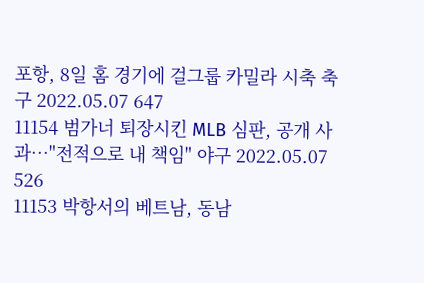포항, 8일 홈 경기에 걸그룹 카밀라 시축 축구 2022.05.07 647
11154 범가너 퇴장시킨 MLB 심판, 공개 사과…"전적으로 내 책임" 야구 2022.05.07 526
11153 박항서의 베트남, 동남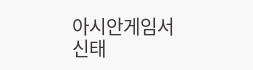아시안게임서 신태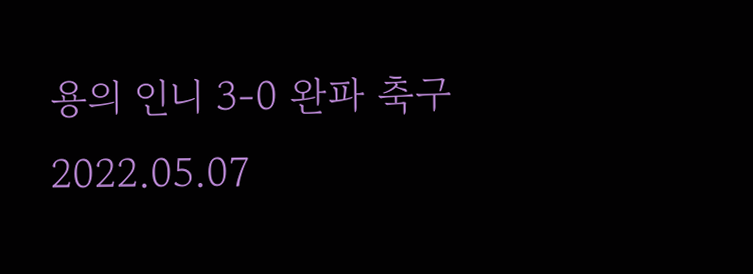용의 인니 3-0 완파 축구 2022.05.07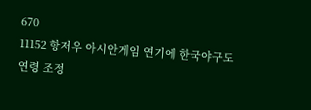670
11152 항저우 아시안게임 연기에 한국야구도 연령 조정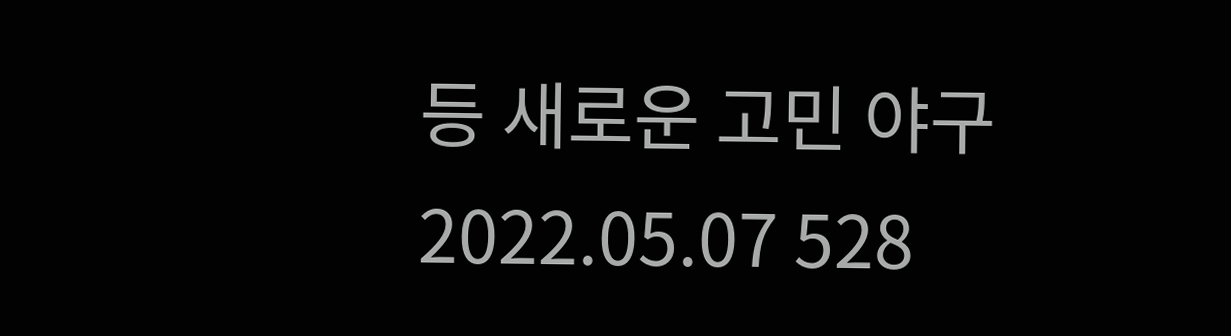등 새로운 고민 야구 2022.05.07 528